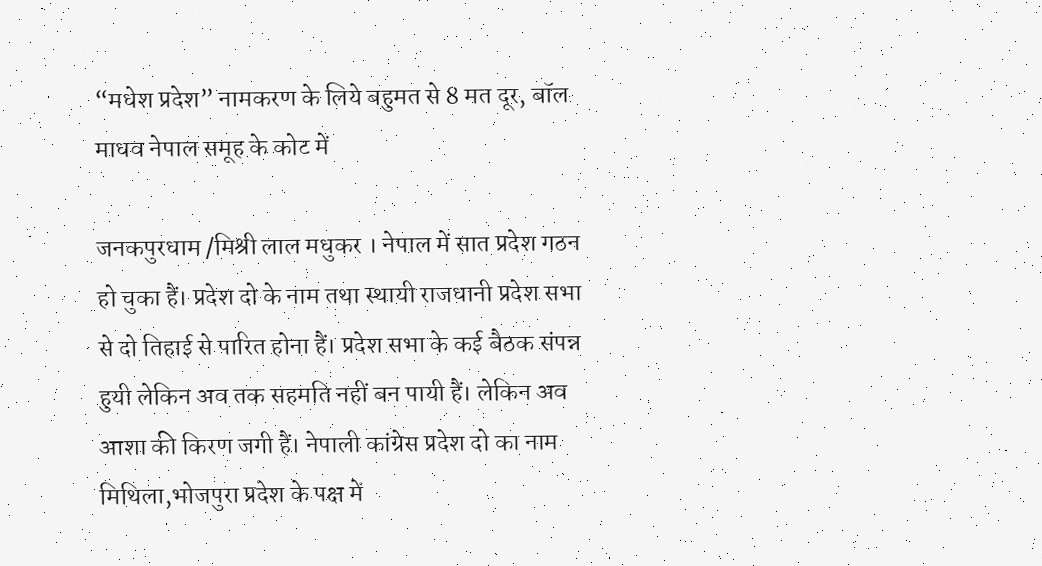“मधेश प्रदेश” नामकरण के लिये बहुमत से 8 मत दूर, बॉल माधव नेपाल समूह के कोट में

जनकपुरधाम /मिश्री लाल मधुकर । नेपाल में सात प्रदेश गठन हो चुका हैं। प्रदेश दो के नाम तथा स्थायी राजधानी प्रदेश सभा से दो तिहाई से पारित होना हैं। प्रदेश सभा के कई बैठक संपन्न हुयी लेकिन अव तक सहमति नहीं बन पायी हैं। लेकिन अव आशा की किरण जगी हैं। नेपाली कांग्रेस प्रदेश दो का नाम मिथिला,भोजपुरा प्रदेश के पक्ष में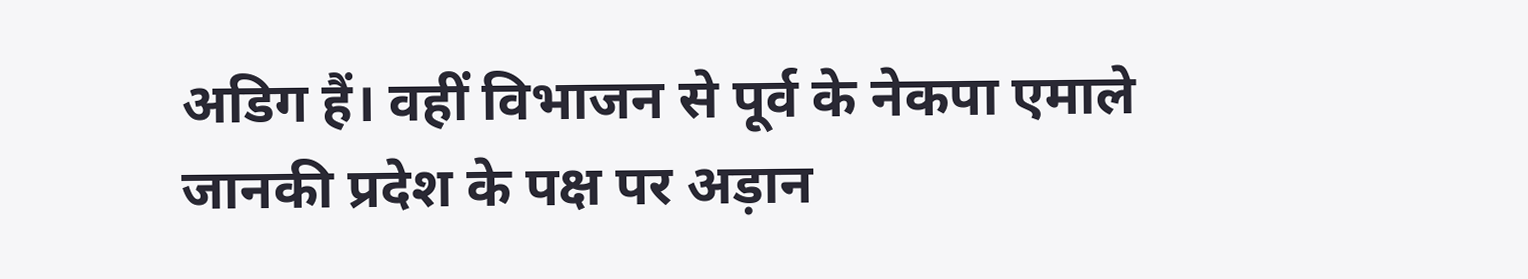अडिग हैं। वहीं विभाजन से पूर्व के नेकपा एमाले जानकी प्रदेश के पक्ष पर अड़ान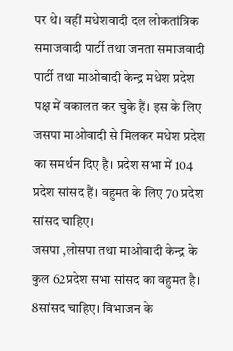पर थे। वहीं मधेशवादी दल लोकतांत्रिक समाजवादी पार्टी तथा जनता समाजवादी पार्टी तथा माओबादी केन्द्र मधेश प्रदेश पक्ष में वकालत कर चुके हैं। इस के लिए जसपा माओवादी से मिलकर मधेश प्रदेश का समर्थन दिए है। प्रदेश सभा में 104 प्रदेश सांसद हैं। वहुमत के लिए 70 प्रदेश सांसद चाहिए।
जसपा ,लोसपा तथा माओवादी केन्द्र के कुल 62प्रदेश सभा सांसद का वहुमत है। 8सांसद चाहिए। विभाजन के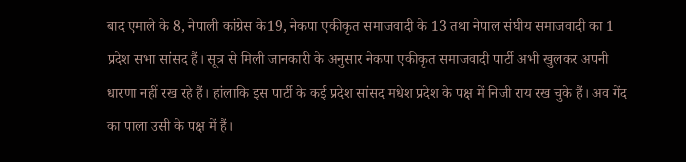बाद एमाले के 8, नेपाली कांग्रेस के19, नेकपा एकीकृत समाजवादी के 13 तथा नेपाल संघीय समाजवादी का 1 प्रदेश सभा सांसद हैं। सूत्र से मिली जानकारी के अनुसार नेकपा एकीकृत समाजवादी पार्टी अभी खुलकर अपनी धारणा नहीं रख रहे हैं। हांलाकि इस पार्टी के कई प्रदेश सांसद मधेश प्रदेश के पक्ष में निजी राय रख चुके हैं। अव गेंद का पाला उसी के पक्ष में हैं।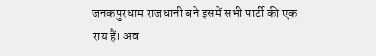जनकपुरधाम राजधानी बने इसमें सभी पार्टी की एक राय हैं। अव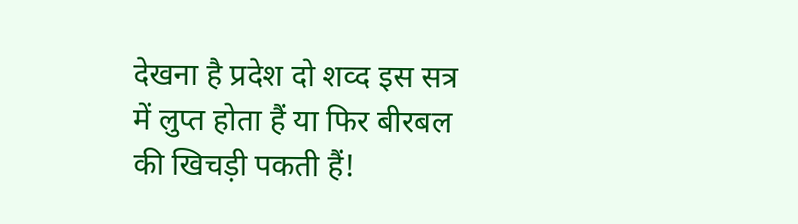देखना है प्रदेश दो शव्द इस सत्र में लुप्त होता हैं या फिर बीरबल की खिचड़ी पकती हैं!